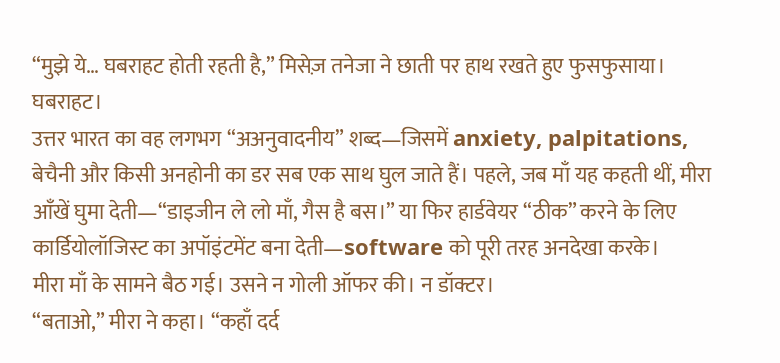“मुझे ये… घबराहट होती रहती है,” मिसेज़ तनेजा ने छाती पर हाथ रखते हुए फुसफुसाया।
घबराहट।
उत्तर भारत का वह लगभग “अअनुवादनीय” शब्द—जिसमें anxiety, palpitations, बेचैनी और किसी अनहोनी का डर सब एक साथ घुल जाते हैं। पहले, जब माँ यह कहती थीं, मीरा आँखें घुमा देती—“डाइजीन ले लो माँ, गैस है बस।” या फिर हार्डवेयर “ठीक” करने के लिए कार्डियोलॉजिस्ट का अपॉइंटमेंट बना देती—software को पूरी तरह अनदेखा करके।
मीरा माँ के सामने बैठ गई। उसने न गोली ऑफर की। न डॉक्टर।
“बताओ,” मीरा ने कहा। “कहाँ दर्द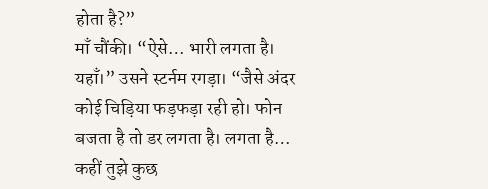होता है?”
माँ चौंकी। “ऐसे… भारी लगता है। यहाँ।” उसने स्टर्नम रगड़ा। “जैसे अंदर कोई चिड़िया फड़फड़ा रही हो। फोन बजता है तो डर लगता है। लगता है… कहीं तुझे कुछ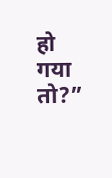हो गया तो?”